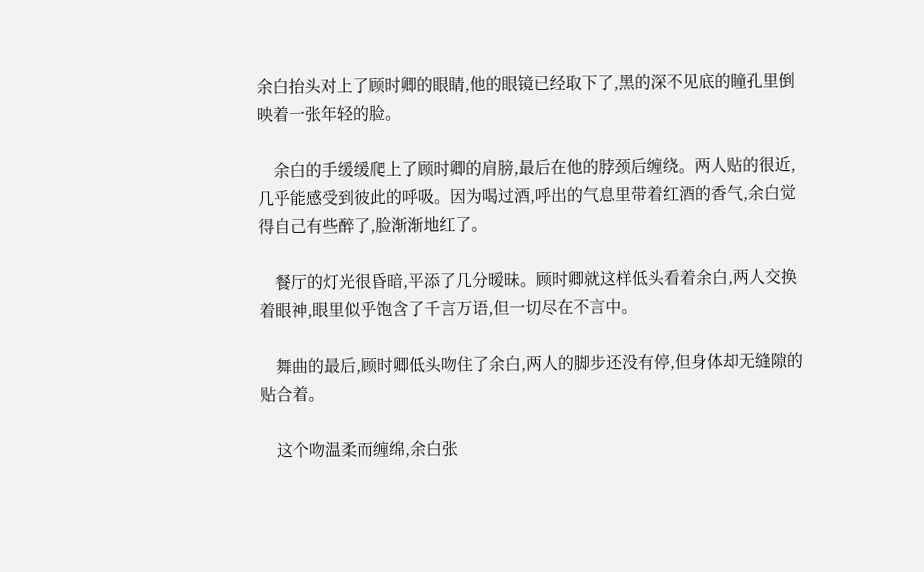余白抬头对上了顾时卿的眼睛,他的眼镜已经取下了,黑的深不见底的瞳孔里倒映着一张年轻的脸。

    余白的手缓缓爬上了顾时卿的肩膀,最后在他的脖颈后缠绕。两人贴的很近,几乎能感受到彼此的呼吸。因为喝过酒,呼出的气息里带着红酒的香气,余白觉得自己有些醉了,脸渐渐地红了。

    餐厅的灯光很昏暗,平添了几分暧昧。顾时卿就这样低头看着余白,两人交换着眼神,眼里似乎饱含了千言万语,但一切尽在不言中。

    舞曲的最后,顾时卿低头吻住了余白,两人的脚步还没有停,但身体却无缝隙的贴合着。

    这个吻温柔而缠绵,余白张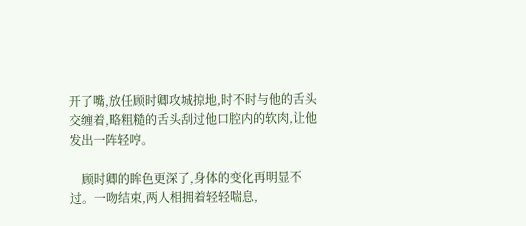开了嘴,放任顾时卿攻城掠地,时不时与他的舌头交缠着,略粗糙的舌头刮过他口腔内的软肉,让他发出一阵轻哼。

    顾时卿的眸色更深了,身体的变化再明显不过。一吻结束,两人相拥着轻轻喘息,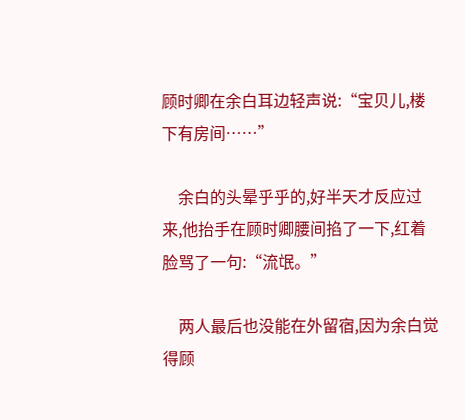顾时卿在余白耳边轻声说:“宝贝儿,楼下有房间……”

    余白的头晕乎乎的,好半天才反应过来,他抬手在顾时卿腰间掐了一下,红着脸骂了一句:“流氓。”

    两人最后也没能在外留宿,因为余白觉得顾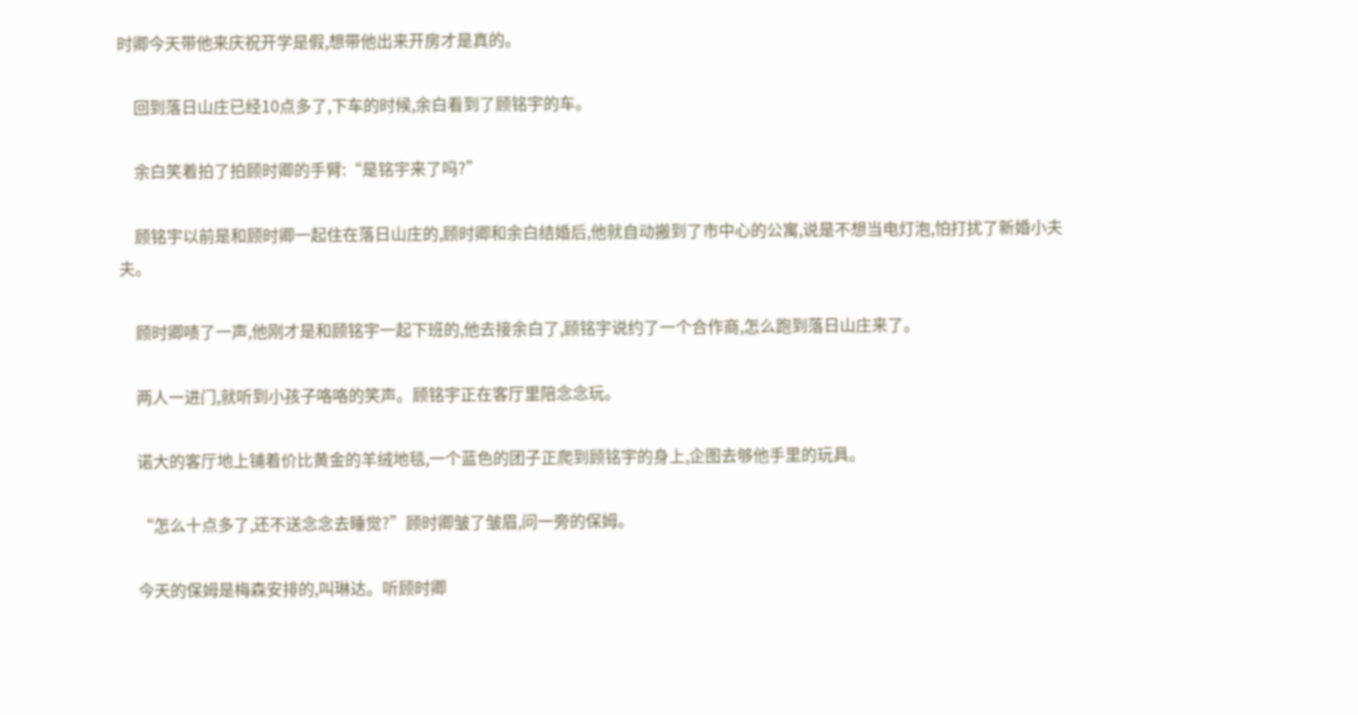时卿今天带他来庆祝开学是假,想带他出来开房才是真的。

    回到落日山庄已经10点多了,下车的时候,余白看到了顾铭宇的车。

    余白笑着拍了拍顾时卿的手臂:“是铭宇来了吗?”

    顾铭宇以前是和顾时卿一起住在落日山庄的,顾时卿和余白结婚后,他就自动搬到了市中心的公寓,说是不想当电灯泡,怕打扰了新婚小夫夫。

    顾时卿啧了一声,他刚才是和顾铭宇一起下班的,他去接余白了,顾铭宇说约了一个合作商,怎么跑到落日山庄来了。

    两人一进门,就听到小孩子咯咯的笑声。顾铭宇正在客厅里陪念念玩。

    诺大的客厅地上铺着价比黄金的羊绒地毯,一个蓝色的团子正爬到顾铭宇的身上,企图去够他手里的玩具。

    “怎么十点多了,还不送念念去睡觉?”顾时卿皱了皱眉,问一旁的保姆。

    今天的保姆是梅森安排的,叫琳达。听顾时卿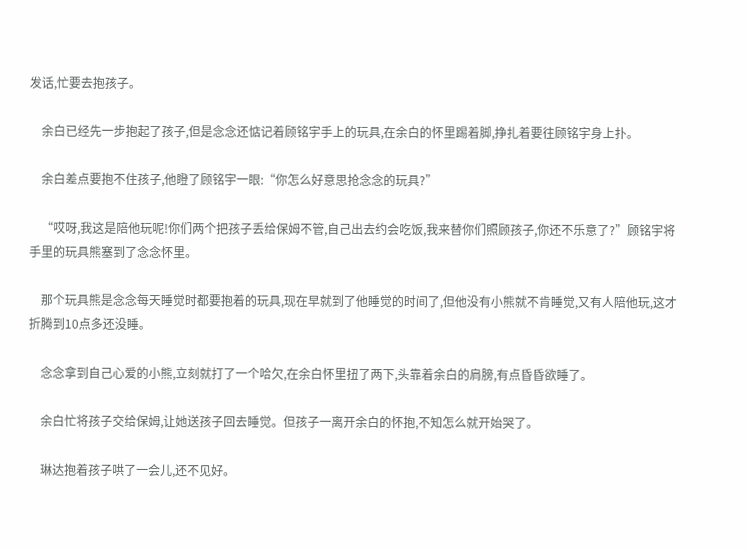发话,忙要去抱孩子。

    余白已经先一步抱起了孩子,但是念念还惦记着顾铭宇手上的玩具,在余白的怀里踢着脚,挣扎着要往顾铭宇身上扑。

    余白差点要抱不住孩子,他瞪了顾铭宇一眼:“你怎么好意思抢念念的玩具?”

    “哎呀,我这是陪他玩呢!你们两个把孩子丢给保姆不管,自己出去约会吃饭,我来替你们照顾孩子,你还不乐意了?”顾铭宇将手里的玩具熊塞到了念念怀里。

    那个玩具熊是念念每天睡觉时都要抱着的玩具,现在早就到了他睡觉的时间了,但他没有小熊就不肯睡觉,又有人陪他玩,这才折腾到10点多还没睡。

    念念拿到自己心爱的小熊,立刻就打了一个哈欠,在余白怀里扭了两下,头靠着余白的肩膀,有点昏昏欲睡了。

    余白忙将孩子交给保姆,让她送孩子回去睡觉。但孩子一离开余白的怀抱,不知怎么就开始哭了。

    琳达抱着孩子哄了一会儿,还不见好。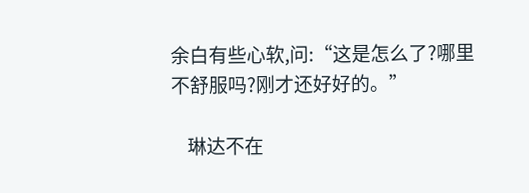余白有些心软,问:“这是怎么了?哪里不舒服吗?刚才还好好的。”

    琳达不在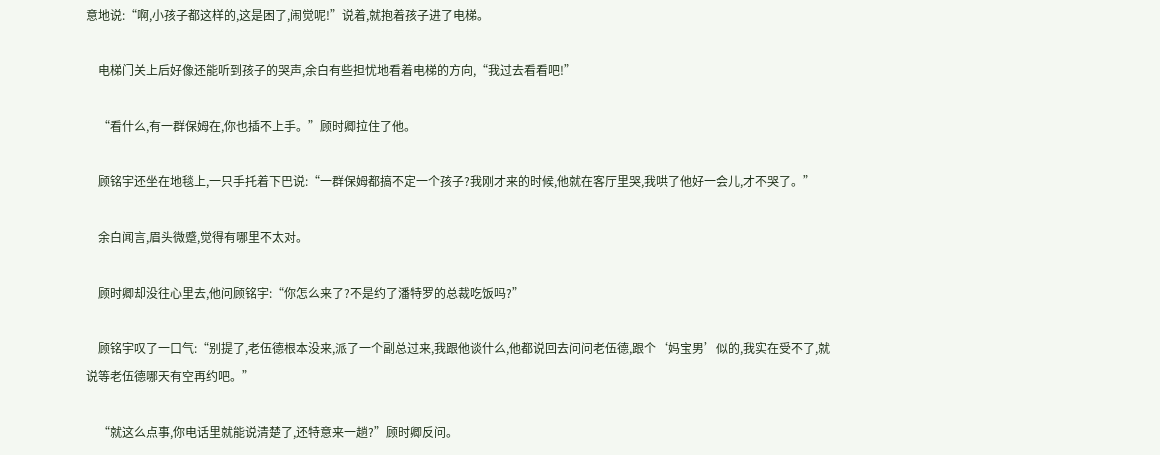意地说:“啊,小孩子都这样的,这是困了,闹觉呢!”说着,就抱着孩子进了电梯。

    电梯门关上后好像还能听到孩子的哭声,余白有些担忧地看着电梯的方向,“我过去看看吧!”

    “看什么,有一群保姆在,你也插不上手。”顾时卿拉住了他。

    顾铭宇还坐在地毯上,一只手托着下巴说:“一群保姆都搞不定一个孩子?我刚才来的时候,他就在客厅里哭,我哄了他好一会儿,才不哭了。”

    余白闻言,眉头微蹙,觉得有哪里不太对。

    顾时卿却没往心里去,他问顾铭宇:“你怎么来了?不是约了潘特罗的总裁吃饭吗?”

    顾铭宇叹了一口气:“别提了,老伍德根本没来,派了一个副总过来,我跟他谈什么,他都说回去问问老伍德,跟个‘妈宝男’似的,我实在受不了,就说等老伍德哪天有空再约吧。”

    “就这么点事,你电话里就能说清楚了,还特意来一趟?”顾时卿反问。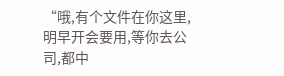“哦,有个文件在你这里,明早开会要用,等你去公司,都中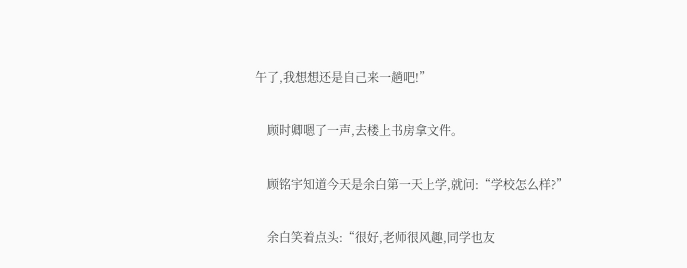午了,我想想还是自己来一趟吧!”

    顾时卿嗯了一声,去楼上书房拿文件。

    顾铭宇知道今天是余白第一天上学,就问:“学校怎么样?”

    余白笑着点头:“很好,老师很风趣,同学也友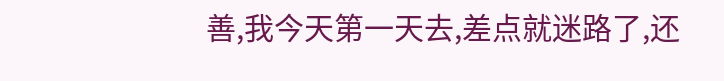善,我今天第一天去,差点就迷路了,还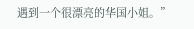遇到一个很漂亮的华国小姐。”